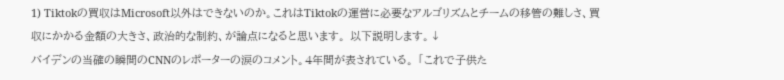1) Tiktokの買収はMicrosoft以外はできないのか。これはTiktokの運営に必要なアルゴリズムとチームの移管の難しさ、買収にかかる金額の大きさ、政治的な制約、が論点になると思います。 以下説明します。↓
バイデンの当確の瞬間のCNNのレポーターの涙のコメント。4年間が表されている。 「これで子供た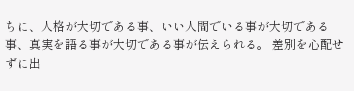ちに、人格が大切である事、いい人間でいる事が大切である事、真実を語る事が大切である事が伝えられる。 差別を心配せずに出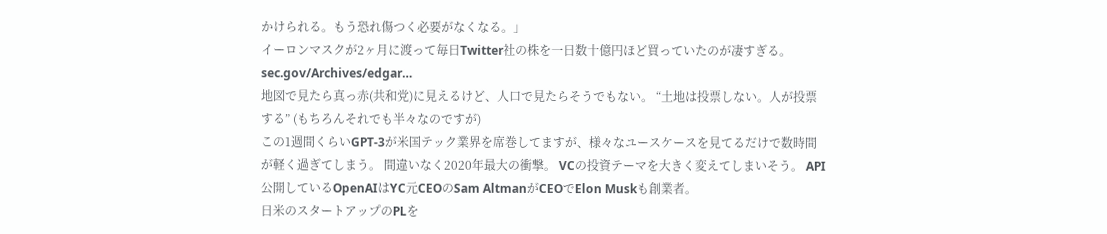かけられる。もう恐れ傷つく必要がなくなる。」
イーロンマスクが2ヶ月に渡って毎日Twitter社の株を一日数十億円ほど買っていたのが凄すぎる。 sec.gov/Archives/edgar…
地図で見たら真っ赤(共和党)に見えるけど、人口で見たらそうでもない。 “土地は投票しない。人が投票する” (もちろんそれでも半々なのですが)
この1週間くらいGPT-3が米国テック業界を席巻してますが、様々なユースケースを見てるだけで数時間が軽く過ぎてしまう。 間違いなく2020年最大の衝撃。 VCの投資テーマを大きく変えてしまいそう。 API公開しているOpenAIはYC元CEOのSam AltmanがCEOでElon Muskも創業者。
日米のスタートアップのPLを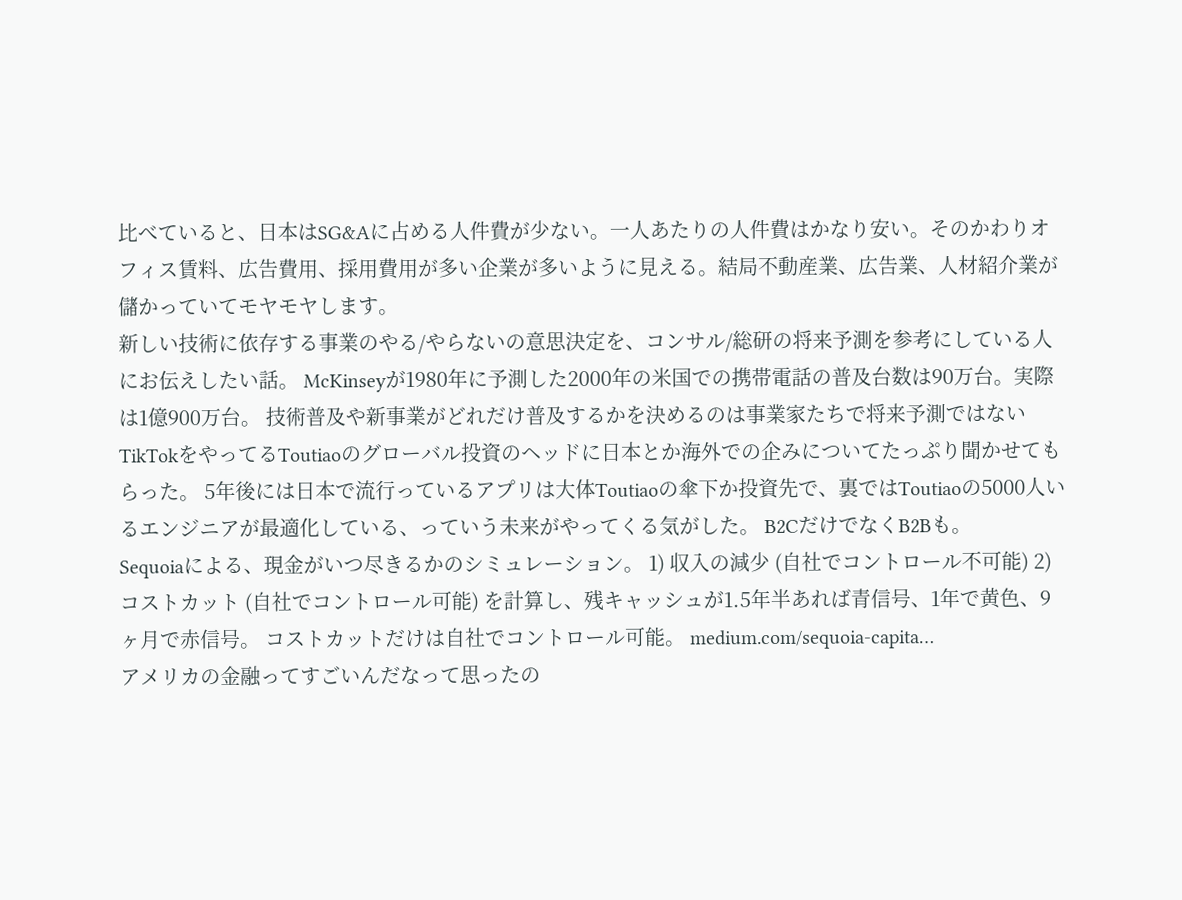比べていると、日本はSG&Aに占める人件費が少ない。一人あたりの人件費はかなり安い。そのかわりオフィス賃料、広告費用、採用費用が多い企業が多いように見える。結局不動産業、広告業、人材紹介業が儲かっていてモヤモヤします。
新しい技術に依存する事業のやる/やらないの意思決定を、コンサル/総研の将来予測を参考にしている人にお伝えしたい話。 McKinseyが1980年に予測した2000年の米国での携帯電話の普及台数は90万台。実際は1億900万台。 技術普及や新事業がどれだけ普及するかを決めるのは事業家たちで将来予測ではない
TikTokをやってるToutiaoのグローバル投資のヘッドに日本とか海外での企みについてたっぷり聞かせてもらった。 5年後には日本で流行っているアプリは大体Toutiaoの傘下か投資先で、裏ではToutiaoの5000人いるエンジニアが最適化している、っていう未来がやってくる気がした。 B2CだけでなくB2Bも。
Sequoiaによる、現金がいつ尽きるかのシミュレーション。 1) 収入の減少 (自社でコントロール不可能) 2) コストカット (自社でコントロール可能) を計算し、残キャッシュが1.5年半あれば青信号、1年で黄色、9ヶ月で赤信号。 コストカットだけは自社でコントロール可能。 medium.com/sequoia-capita…
アメリカの金融ってすごいんだなって思ったの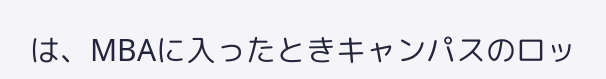は、MBAに入ったときキャンパスのロッ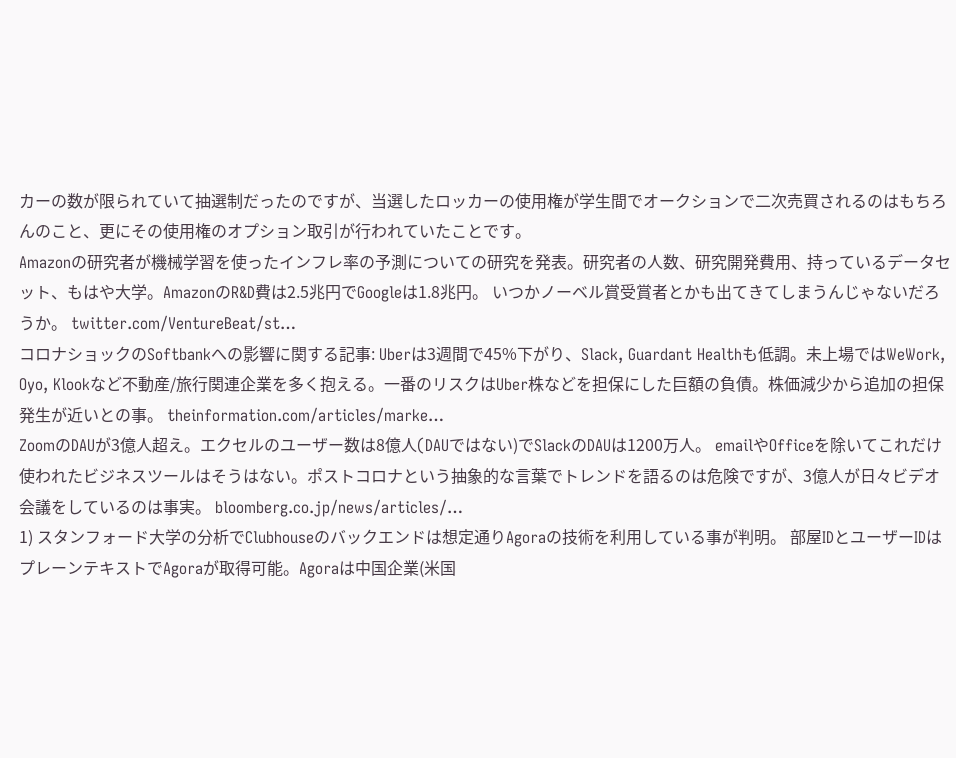カーの数が限られていて抽選制だったのですが、当選したロッカーの使用権が学生間でオークションで二次売買されるのはもちろんのこと、更にその使用権のオプション取引が行われていたことです。
Amazonの研究者が機械学習を使ったインフレ率の予測についての研究を発表。研究者の人数、研究開発費用、持っているデータセット、もはや大学。AmazonのR&D費は2.5兆円でGoogleは1.8兆円。 いつかノーベル賞受賞者とかも出てきてしまうんじゃないだろうか。 twitter.com/VentureBeat/st…
コロナショックのSoftbankへの影響に関する記事: Uberは3週間で45%下がり、Slack, Guardant Healthも低調。未上場ではWeWork, Oyo, Klookなど不動産/旅行関連企業を多く抱える。一番のリスクはUber株などを担保にした巨額の負債。株価減少から追加の担保発生が近いとの事。 theinformation.com/articles/marke…
ZoomのDAUが3億人超え。エクセルのユーザー数は8億人(DAUではない)でSlackのDAUは1200万人。 emailやOfficeを除いてこれだけ使われたビジネスツールはそうはない。ポストコロナという抽象的な言葉でトレンドを語るのは危険ですが、3億人が日々ビデオ会議をしているのは事実。 bloomberg.co.jp/news/articles/…
1) スタンフォード大学の分析でClubhouseのバックエンドは想定通りAgoraの技術を利用している事が判明。 部屋IDとユーザーIDはプレーンテキストでAgoraが取得可能。Agoraは中国企業(米国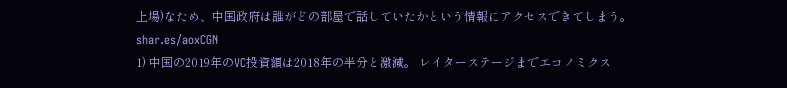上場)なため、中国政府は誰がどの部屋で話していたかという情報にアクセスできてしまう。 shar.es/aoxCGN
1) 中国の2019年のVC投資額は2018年の半分と激減。 レイターステージまでエコノミクス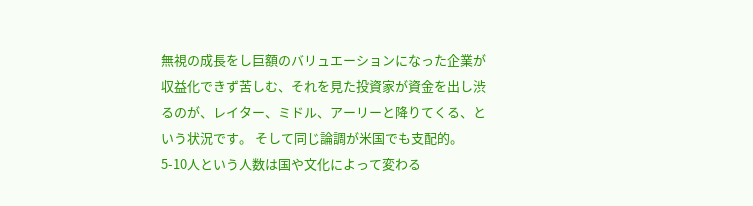無視の成長をし巨額のバリュエーションになった企業が収益化できず苦しむ、それを見た投資家が資金を出し渋るのが、レイター、ミドル、アーリーと降りてくる、という状況です。 そして同じ論調が米国でも支配的。
5-10人という人数は国や文化によって変わる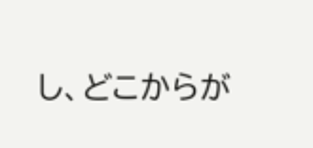し、どこからが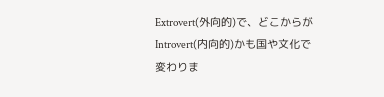Extrovert(外向的)で、どこからがIntrovert(内向的)かも国や文化で変わりま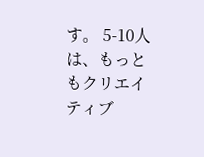す。 5-10人は、もっともクリエイティブ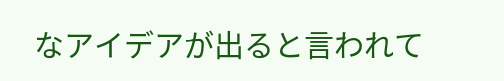なアイデアが出ると言われて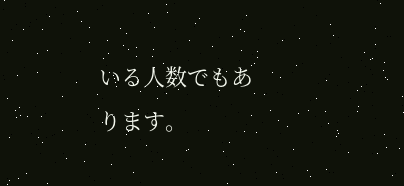いる人数でもあります。